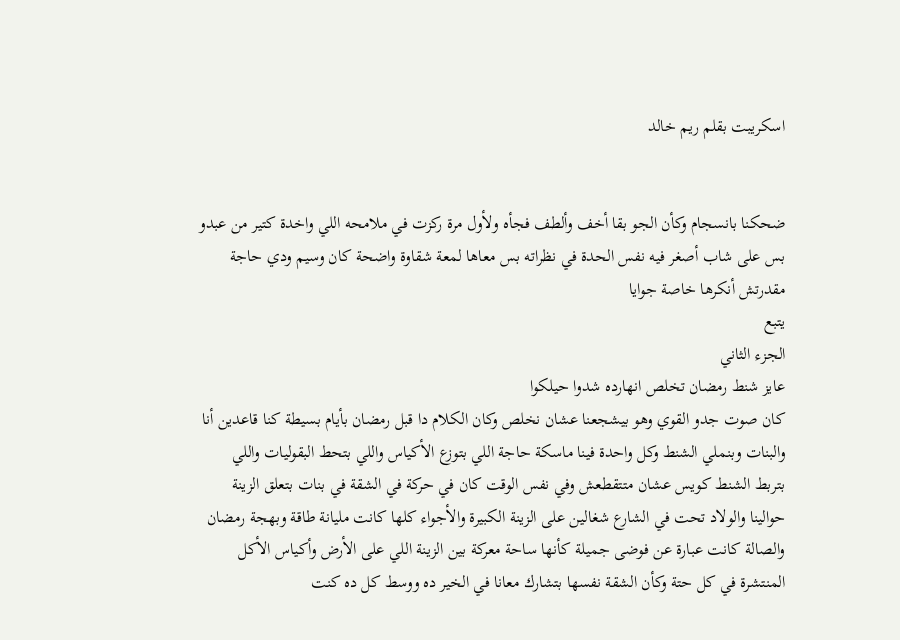اسكريبت بقلم ريم خالد


ضحكنا بانسجام وكأن الجو بقا أخف وألطف فجأه ولأول مرة ركزت في ملامحه اللي واخدة كتير من عبدو بس على شاب أصغر فيه نفس الحدة في نظراته بس معاها لمعة شقاوة واضحة كان وسيم ودي حاجة مقدرتش أنكرها خاصة جوايا
يتبع
الجزء الثاني
عايز شنط رمضان تخلص انهارده شدوا حيلكوا
كان صوت جدو القوي وهو بيشجعنا عشان نخلص وكان الكلام دا قبل رمضان بأيام بسيطة كنا قاعدين أنا والبنات وبنملي الشنط وكل واحدة فينا ماسكة حاجة اللي بتوزع الأكياس واللي بتحط البقوليات واللي بتربط الشنط كويس عشان متتقطعش وفي نفس الوقت كان في حركة في الشقة في بنات بتعلق الزينة حوالينا والولاد تحت في الشارع شغالين على الزينة الكبيرة والأجواء كلها كانت مليانة طاقة وبهجة رمضان
والصالة كانت عبارة عن فوضى جميلة كأنها ساحة معركة بين الزينة اللي على الأرض وأكياس الأكل المنتشرة في كل حتة وكأن الشقة نفسها بتشارك معانا في الخير ده ووسط كل ده كنت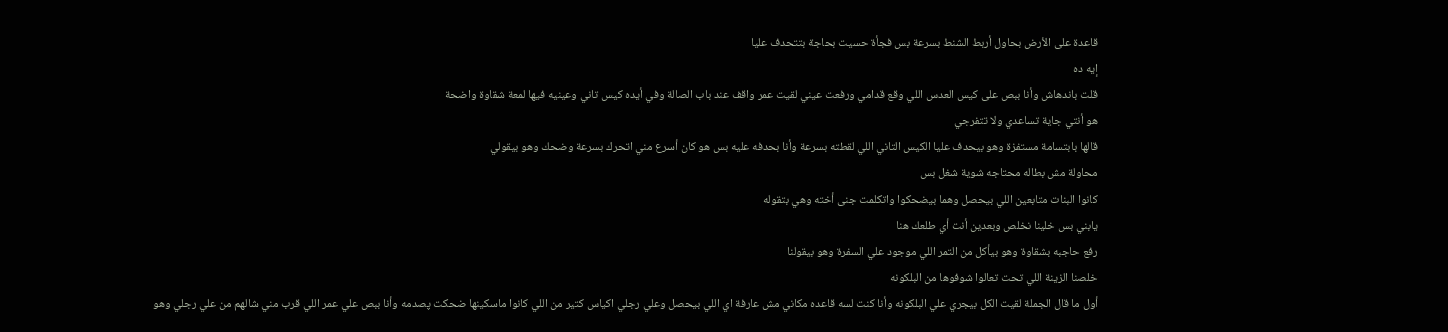قاعدة على الأرض بحاول أربط الشنط بسرعة بس فجأة حسيت بحاجة بتتحدف عليا
إيه ده
قلت باندهاش وأنا ببص على كيس العدس اللي وقع قدامي ورفعت عيني لقيت عمر واقف عند باب الصالة وفي أيده كيس تاني وعينيه فيها لمعة شقاوة واضحة
هو أنتي جاية تساعدي ولا تتفرجي
قالها بابتسامة مستفزة وهو بيحدف عليا الكيس التاني اللي لقطته بسرعة وأنا بحدفه عليه بس هو كان أسرع مني اتحرك بسرعة وضحك وهو بيقولي
محاولة مش بطاله محتاجه شوية شغل بس
كانوا البنات متابعين اللي بيحصل وهما بيضحكوا واتكلمت جنى أخته وهي بتقوله
يابني بس خلينا نخلص وبعدين أنت أي طلعك هنا
رفع حاجبه بشقاوة وهو بيأكل من التمر اللي موجود علي السفرة وهو بيقولنا
خلصنا الزينة اللي تحت تعالوا شوفوها من البلكونه
أول ما قال الجملة لقيت الكل بيجري علي البلكونه وأنا كنت لسه قاعده مكاني مش عارفة اي اللي بيحصل وعلي رجلي اكياس كتير من اللي كانوا ماسكينها ضحكت پصدمه وأنا ببص علي عمر اللي قرب مني شالهم من علي رجلي وهو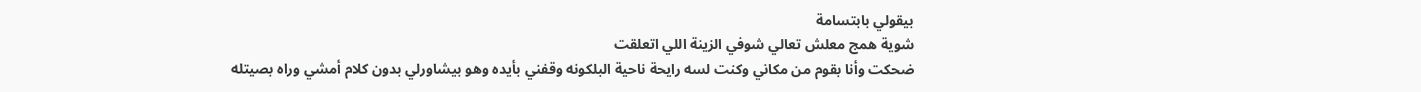بيقولي بابتسامة
شوية همج معلش تعالي شوفي الزينة اللي اتعلقت
ضحكت وأنا بقوم من مكاني وكنت لسه رايحة ناحية البلكونه وقفني بأيده وهو بيشاورلي بدون كلام أمشي وراه بصيتله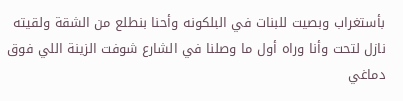بأستغراب وبصيت للبنات في البلكونه وأحنا بنطلع من الشقة ولقيته
نازل لتحت وأنا وراه أول ما وصلنا في الشارع شوفت الزينة اللي فوق دماغي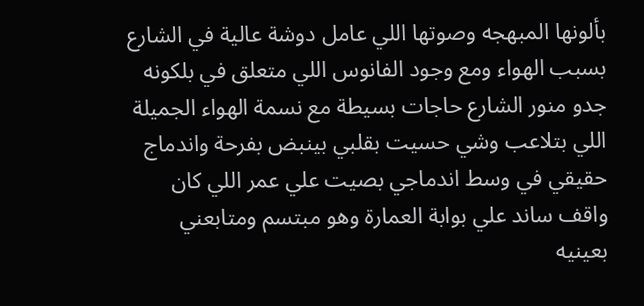بألونها المبهجه وصوتها اللي عامل دوشة عالية في الشارع بسبب الهواء ومع وجود الفانوس اللي متعلق في بلكونه جدو منور الشارع حاجات بسيطة مع نسمة الهواء الجميلة اللي بتلاعب وشي حسيت بقلبي بينبض بفرحة واندماج حقيقي في وسط اندماجي بصيت علي عمر اللي كان واقف ساند علي بوابة العمارة وهو مبتسم ومتابعني بعينيه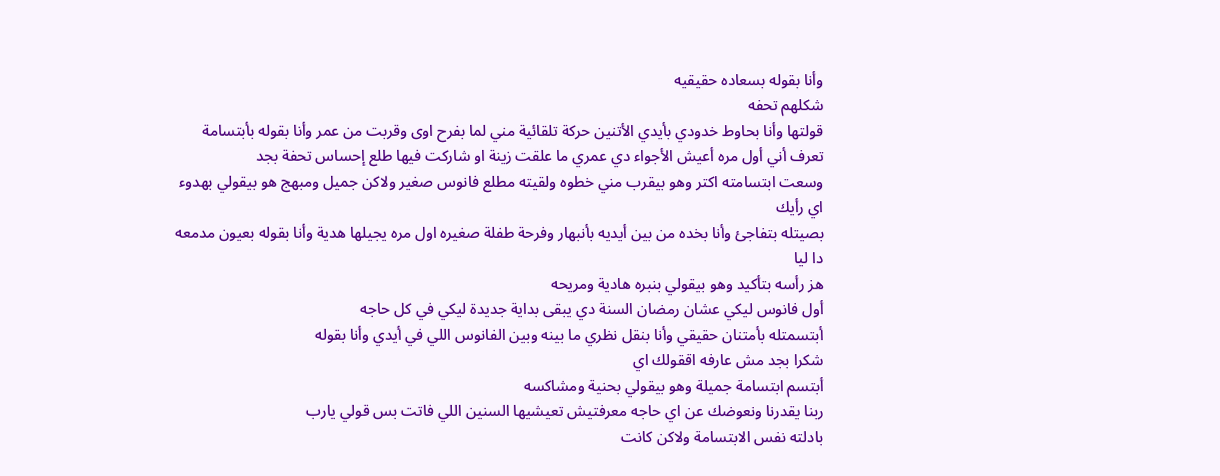وأنا بقوله بسعاده حقيقيه
شكلهم تحفه
قولتها وأنا بحاوط خدودي بأيدي الأتنين حركة تلقائية مني لما بفرح اوى وقربت من عمر وأنا بقوله بأبتسامة
تعرف أني أول مره أعيش الأجواء دي عمري ما علقت زينة او شاركت فيها طلع إحساس تحفة بجد
وسعت ابتسامته اكتر وهو بيقرب مني خطوه ولقيته مطلع فانوس صغير ولاكن جميل ومبهج هو بيقولي بهدوء
اي رأيك
بصيتله بتفاجئ وأنا بخده من بين أيديه بأنبهار وفرحة طفلة صغيره اول مره يجيلها هدية وأنا بقوله بعيون مدمعه
دا ليا
هز رأسه بتأكيد وهو بيقولي بنبره هادية ومريحه
أول فانوس ليكي عشان رمضان السنة دي يبقى بداية جديدة ليكي في كل حاجه
أبتسمتله بأمتنان حقيقي وأنا بنقل نظري ما بينه وبين الفانوس اللي في أيدي وأنا بقوله
شكرا بجد مش عارفه اققولك اي
أبتسم ابتسامة جميلة وهو بيقولي بحنية ومشاكسه
ربنا يقدرنا ونعوضك عن اي حاجه معرفتيش تعيشيها السنين اللي فاتت بس قولي يارب
بادلته نفس الابتسامة ولاكن كانت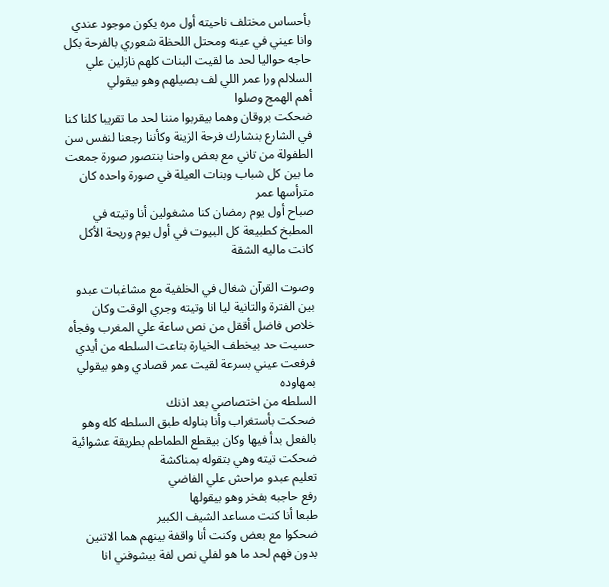بأحساس مختلف ناحيته أول مره يكون موجود عندي وانا عيني في عينه ومحتل اللحظة شعوري بالفرحة بكل حاجه حواليا لحد ما لقيت البنات كلهم نازلين علي السلالم ورا عمر اللي لف بصيلهم وهو بيقولي
أهم الهمج وصلوا
ضحكت بروقان وهما بيقربوا مننا لحد ما تقريبا كلنا كنا في الشارع بنشارك فرحة الزينة وكأننا رجعنا لنفس سن الطفولة من تاني مع بعض واحنا بنتصور صورة جمعت ما بين كل شباب وبنات العيلة في صورة واحده كان مترأسها عمر
صباح أول يوم رمضان كنا مشغولين أنا وتيته في المطبخ كطبيعة كل البيوت في أول يوم وريحة الأكل كانت ماليه الشقة

وصوت القرآن شغال في الخلفية مع مشاغبات عبدو بين الفترة والتانية ليا انا وتيته وجري الوقت وكان خلاص فاضل أققل من نص ساعة علي المغرب وفجأه حسيت حد بيخطف الخيارة بتاعت السلطه من أيدي فرفعت عيني بسرعة لقيت عمر قصادي وهو بيقولي بمهاوده
السلطه من اختصاصي بعد اذنك
ضحكت بأستغراب وأنا بناوله طبق السلطه كله وهو بالفعل بدأ فيها وكان بيقطع الطماطم بطريقة عشوائية ضحكت تيته وهي بتقوله بمناكشة
تعليم عبدو مراحش علي الفاضي
رفع حاجبه بفخر وهو بيقولها
طبعا أنا كنت مساعد الشيف الكبير
ضحكوا مع بعض وكنت أنا واقفة بينهم هما الاتنين بدون فهم لحد ما هو لفلي نص لفة بيشوفني انا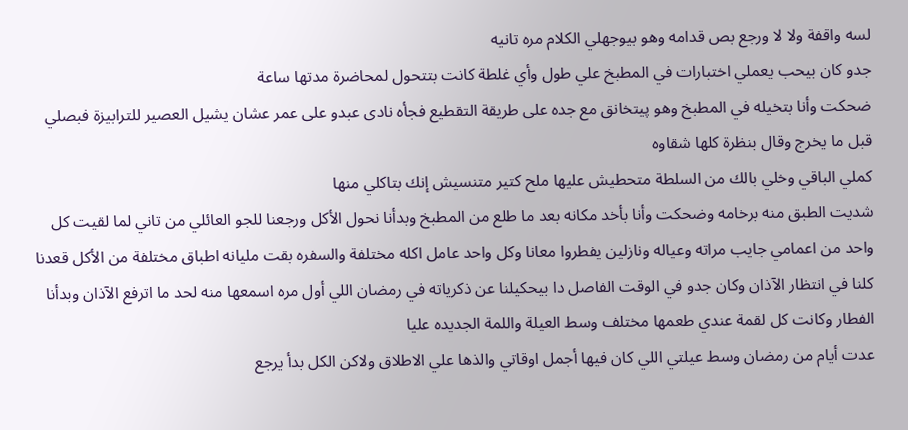لسه واقفة ولا لا ورجع بص قدامه وهو بيوجهلي الكلام مره تانيه
جدو كان بيحب يعملي اختبارات في المطبخ علي طول وأي غلطة كانت بتتحول لمحاضرة مدتها ساعة
ضحكت وأنا بتخيله في المطبخ وهو پيتخانق مع جده على طريقة التقطيع فجأه نادى عبدو على عمر عشان يشيل العصير للترابيزة فبصلي قبل ما يخرج وقال بنظرة كلها شقاوه
كملي الباقي وخلي بالك من السلطة متحطيش عليها ملح كتير متنسيش إنك بتاكلي منها
شديت الطبق منه برخامه وضحكت وأنا بأخد مكانه بعد ما طلع من المطبخ وبدأنا نحول الأكل ورجعنا للجو العائلي من تاني لما لقيت كل واحد من اعمامي جايب مراته وعياله ونازلين يفطروا معانا وكل واحد عامل اكله مختلفة والسفره بقت مليانه اطباق مختلفة من الأكل قعدنا كلنا في انتظار الآذان وكان جدو في الوقت الفاصل دا بيحكيلنا عن ذكرياته في رمضان اللي أول مره اسمعها منه لحد ما اترفع الآذان وبدأنا الفطار وكانت كل لقمة عندي طعمها مختلف وسط العيلة واللمة الجديده عليا
عدت أيام من رمضان وسط عيلتي اللي كان فيها أجمل اوقاتي والذها علي الاطلاق ولاكن الكل بدأ يرجع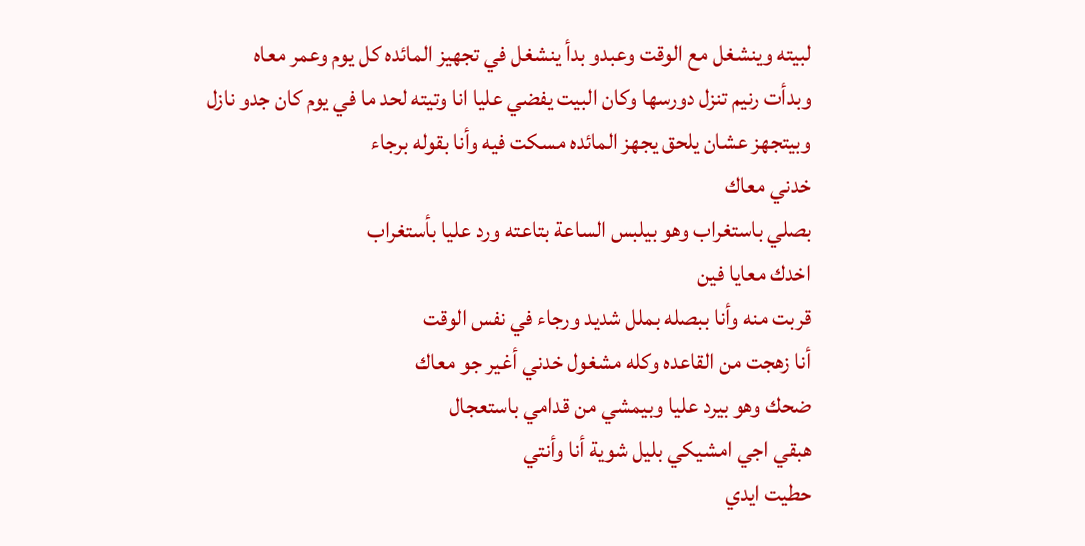لبيته وينشغل مع الوقت وعبدو بدأ ينشغل في تجهيز المائده كل يوم وعمر معاه وبدأت رنيم تنزل دورسها وكان البيت يفضي عليا انا وتيته لحد ما في يوم كان جدو نازل وبيتجهز عشان يلحق يجهز المائده مسكت فيه وأنا بقوله برجاء
خدني معاك
بصلي باستغراب وهو بيلبس الساعة بتاعته ورد عليا بأستغراب
اخدك معايا فين
قربت منه وأنا ببصله بملل شديد ورجاء في نفس الوقت
أنا زهجت من القاعده وكله مشغول خدني أغير جو معاك
ضحك وهو بيرد عليا وبيمشي من قدامي باستعجال
هبقي اجي امشيكي بليل شوية أنا وأنتي
حطيت ايدي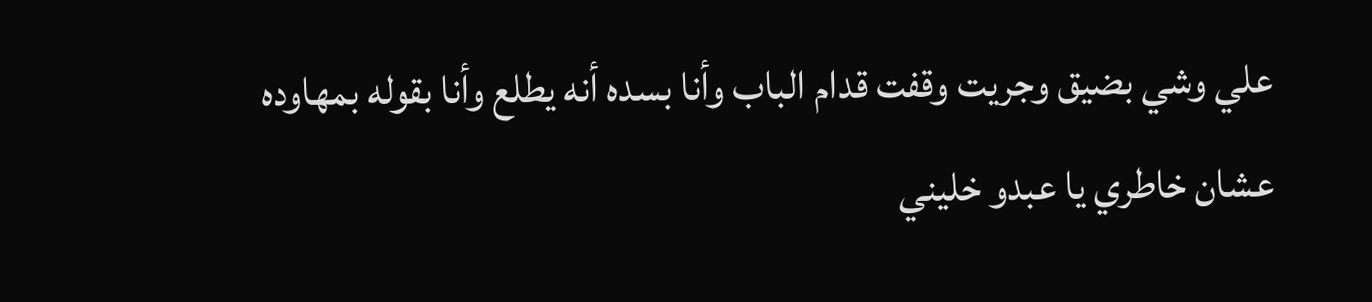علي وشي بضيق وجريت وقفت قدام الباب وأنا بسده أنه يطلع وأنا بقوله بمهاوده
عشان خاطري يا عبدو خليني